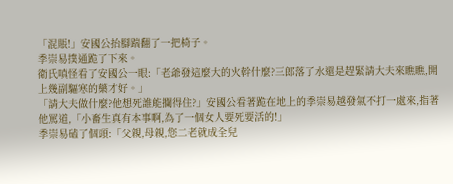「混賬!」安國公抬腳踹翻了一把椅子。
季崇易撲通跪了下來。
衛氏嗔怪看了安國公一眼:「老爺發這麼大的火幹什麼?三郎落了水還是趕緊請大夫來瞧瞧,開上幾副驅寒的藥才好。」
「請大夫做什麼?他想死誰能攔得住?」安國公看著跪在地上的季崇易越發氣不打一處來,指著他罵道,「小畜生真有本事啊,為了一個女人要死要活的!」
季崇易磕了個頭:「父親,母親,您二老就成全兒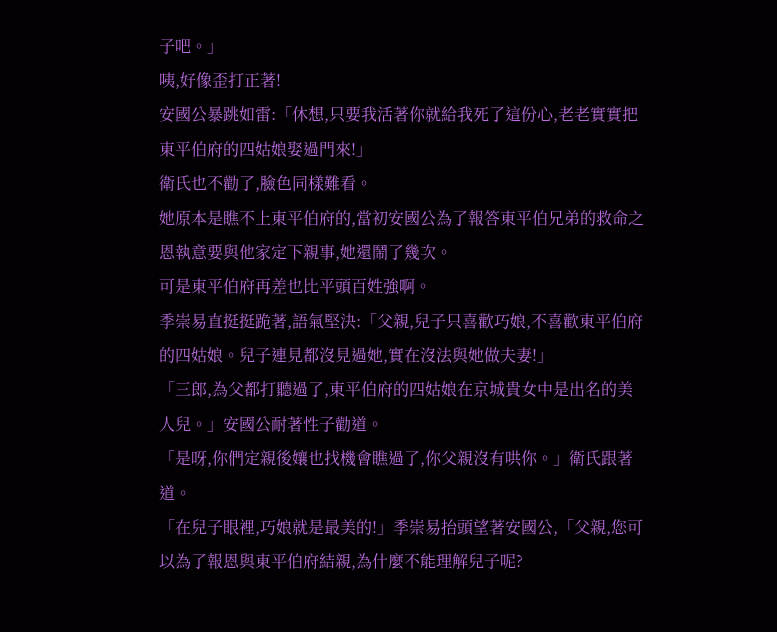子吧。」
咦,好像歪打正著!
安國公暴跳如雷:「休想,只要我活著你就給我死了這份心,老老實實把東平伯府的四姑娘娶過門來!」
衛氏也不勸了,臉色同樣難看。
她原本是瞧不上東平伯府的,當初安國公為了報答東平伯兄弟的救命之恩執意要與他家定下親事,她還鬧了幾次。
可是東平伯府再差也比平頭百姓強啊。
季崇易直挺挺跪著,語氣堅決:「父親,兒子只喜歡巧娘,不喜歡東平伯府的四姑娘。兒子連見都沒見過她,實在沒法與她做夫妻!」
「三郎,為父都打聽過了,東平伯府的四姑娘在京城貴女中是出名的美人兒。」安國公耐著性子勸道。
「是呀,你們定親後孃也找機會瞧過了,你父親沒有哄你。」衛氏跟著道。
「在兒子眼裡,巧娘就是最美的!」季崇易抬頭望著安國公,「父親,您可以為了報恩與東平伯府結親,為什麼不能理解兒子呢?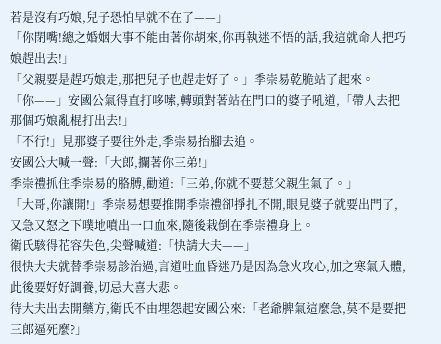若是沒有巧娘,兒子恐怕早就不在了——」
「你閉嘴!總之婚姻大事不能由著你胡來,你再執迷不悟的話,我這就命人把巧娘趕出去!」
「父親要是趕巧娘走,那把兒子也趕走好了。」季崇易乾脆站了起來。
「你——」安國公氣得直打哆嗦,轉頭對著站在門口的婆子吼道,「帶人去把那個巧娘亂棍打出去!」
「不行!」見那婆子要往外走,季崇易抬腳去追。
安國公大喊一聲:「大郎,攔著你三弟!」
季崇禮抓住季崇易的胳膊,勸道:「三弟,你就不要惹父親生氣了。」
「大哥,你讓開!」季崇易想要推開季崇禮卻掙扎不開,眼見婆子就要出門了,又急又怒之下噗地噴出一口血來,隨後栽倒在季崇禮身上。
衛氏駭得花容失色,尖聲喊道:「快請大夫——」
很快大夫就替季崇易診治過,言道吐血昏迷乃是因為急火攻心,加之寒氣入體,此後要好好調養,切忌大喜大悲。
待大夫出去開藥方,衛氏不由埋怨起安國公來:「老爺脾氣這麼急,莫不是要把三郎逼死麼?」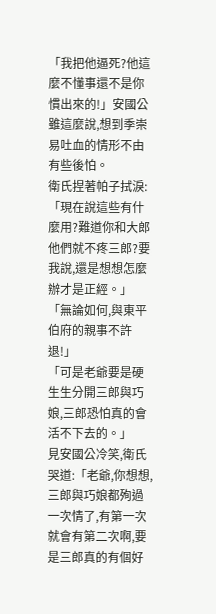「我把他逼死?他這麼不懂事還不是你慣出來的!」安國公雖這麼說,想到季崇易吐血的情形不由有些後怕。
衛氏捏著帕子拭淚:「現在說這些有什麼用?難道你和大郎他們就不疼三郎?要我說,還是想想怎麼辦才是正經。」
「無論如何,與東平伯府的親事不許退!」
「可是老爺要是硬生生分開三郎與巧娘,三郎恐怕真的會活不下去的。」
見安國公冷笑,衛氏哭道:「老爺,你想想,三郎與巧娘都殉過一次情了,有第一次就會有第二次啊,要是三郎真的有個好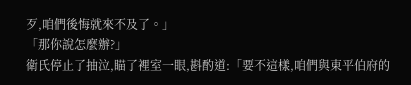歹,咱們後悔就來不及了。」
「那你說怎麼辦?」
衛氏停止了抽泣,瞄了裡室一眼,斟酌道:「要不這樣,咱們與東平伯府的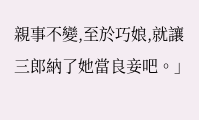親事不變,至於巧娘,就讓三郎納了她當良妾吧。」